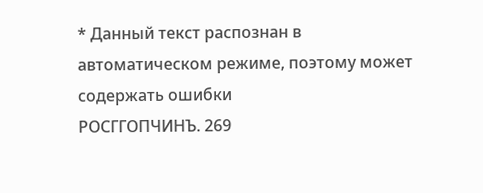* Данный текст распознан в автоматическом режиме, поэтому может содержать ошибки
РОСГГОПЧИНЪ. 269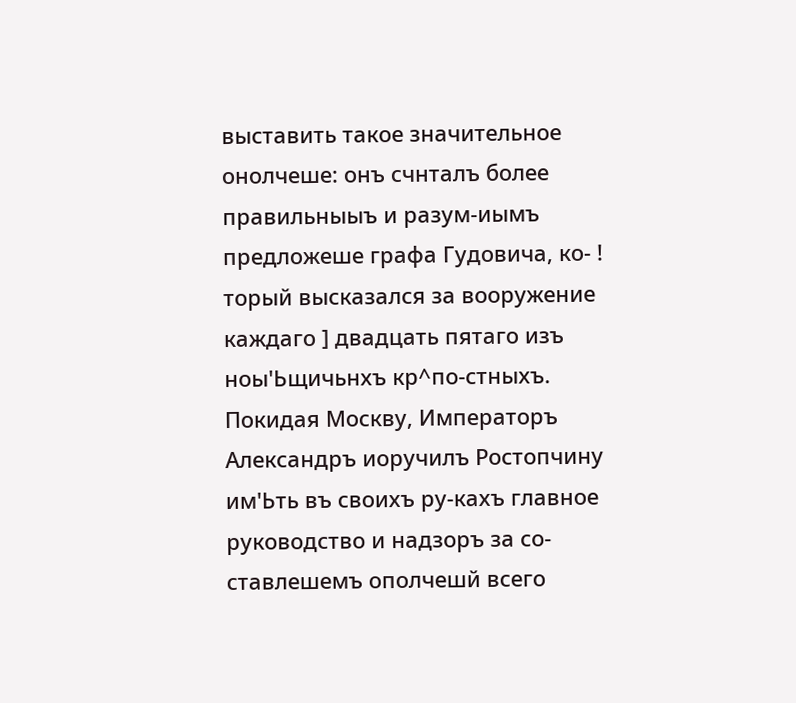выставить такое значительное онолчеше: онъ счнталъ более правильныыъ и разум-иымъ предложеше графа Гудовича, ко- ! торый высказался за вооружение каждаго ] двадцать пятаго изъ ноы'Ьщичьнхъ кр^по-стныхъ. Покидая Москву, Императоръ Александръ иоручилъ Ростопчину им'Ьть въ своихъ ру-кахъ главное руководство и надзоръ за со-ставлешемъ ополчешй всего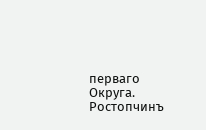перваго Округа. Ростопчинъ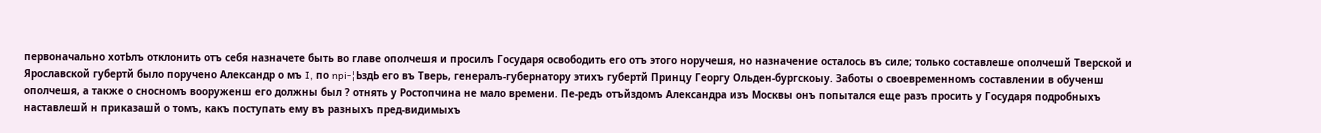первоначально хотЬлъ отклонить отъ себя назначете быть во главе ополчешя и просилъ Государя освободить его отъ этого норучешя, но назначение осталось въ силе; только составлеше ополчешй Тверской и Ярославской губертй было поручено Александр о мъ I, по npi-¦ЬздЬ его въ Тверь, генералъ-губернатору этихъ губертй Принцу Георгу Ольден-бургскоыу. Заботы о своевременномъ составлении в обученш ополчешя, а также о сносномъ вооруженш его должны был ? отнять у Ростопчина не мало времени. Пе-редъ отъйздомъ Александра изъ Москвы онъ попытался еще разъ просить у Государя подробныхъ наставлешй н приказашй о томъ, какъ поступать ему въ разныхъ пред-видимыхъ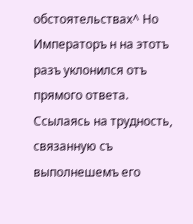обстоятельствах^ Но Императоръ н на этотъ разъ уклонился отъ прямого ответа. Ссылаясь на трудность, связанную съ выполнешемъ его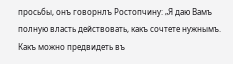просьбы, онъ говорнлъ Ростопчину: „Я даю Вамъ полную власть действовать, какъ сочтете нужнымъ. Какъ можно предвидеть въ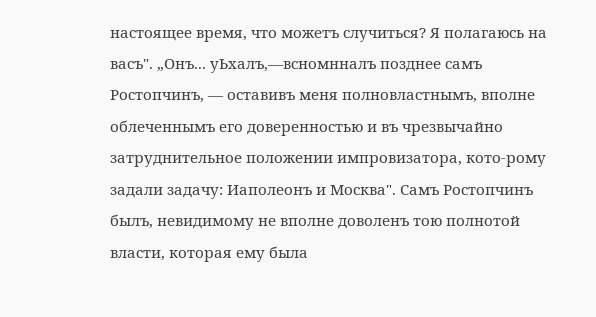настоящее время, что можетъ случиться? Я полагаюсь на васъ". „Онъ... уЬхалъ,—всномнналъ позднее самъ Ростопчинъ, — оставивъ меня полновластнымъ, вполне облеченнымъ его доверенностью и въ чрезвычайно затруднительное положении импровизатора, кото-рому задали задачу: Иаполеонъ и Москва". Самъ Ростопчинъ былъ, невидимому не вполне доволенъ тою полнотой власти, которая ему была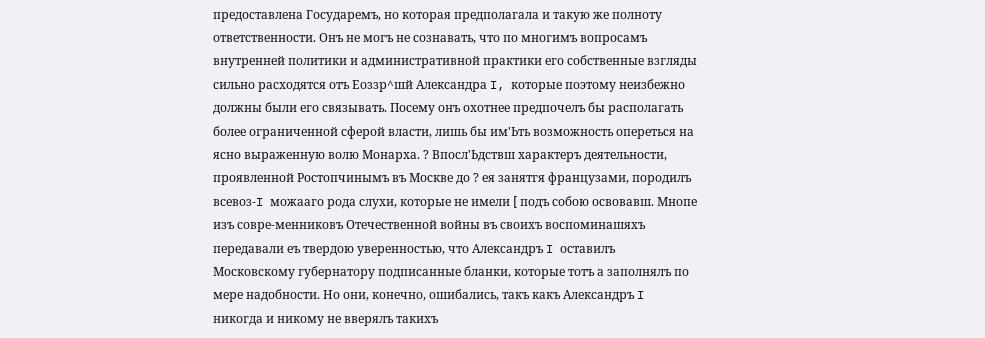предоставлена Государемъ, но которая предполагала и такую же полноту ответственности. Онъ не могъ не сознавать, что по многимъ вопросамъ внутренней политики и административной практики его собственные взгляды сильно расходятся отъ Еоззр^шй Александра I, которые поэтому неизбежно должны были его связывать. Посему онъ охотнее предпочелъ бы располагать более ограниченной сферой власти, лишь бы им'Ьть возможность опереться на ясно выраженную волю Монарха. ? Впосл'Ьдствш характеръ деятельности, проявленной Ростопчинымъ въ Москве до ? ея занятгя французами, породилъ всевоз-I можааго рода слухи, которые не имели [ подъ собою освовавш. Мнопе изъ совре-менниковъ Отечественной войны въ своихъ воспоминашяхъ передавали еъ твердою уверенностью, что Александръ I оставилъ Московскому губернатору подписанные бланки, которые тотъ а заполнялъ по мере надобности. Но они, конечно, ошибались, такъ какъ Александръ I никогда и никому не вверялъ такихъ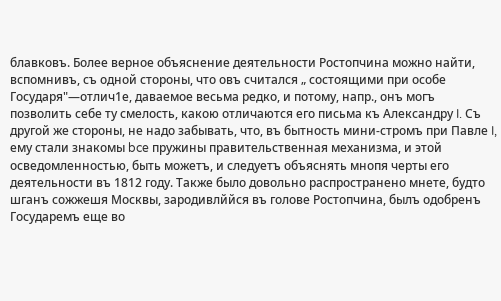блавковъ. Более верное объяснение деятельности Ростопчина можно найти, вспомнивъ, съ одной стороны, что овъ считался „ состоящими при особе Государя"—отлич1е, даваемое весьма редко, и потому, напр., онъ могъ позволить себе ту смелость, какою отличаются его письма къ Александру I. Съ другой же стороны, не надо забывать, что, въ бытность мини-стромъ при Павле I, ему стали знакомы bce пружины правительственная механизма, и этой осведомленностью, быть можетъ, и следуетъ объяснять мнопя черты его деятельности въ 1812 году. Также было довольно распространено мнете, будто шганъ сожжешя Москвы, зародивлййся въ голове Ростопчина, былъ одобренъ Государемъ еще во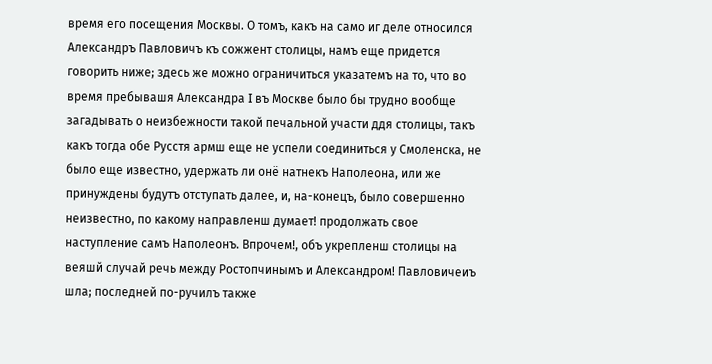время его посещения Москвы. О томъ, какъ на само иг деле относился Александръ Павловичъ къ сожжент столицы, намъ еще придется говорить ниже; здесь же можно ограничиться указатемъ на то, что во время пребывашя Александра I въ Москве было бы трудно вообще загадывать о неизбежности такой печальной участи ддя столицы, такъ какъ тогда обе Русстя армш еще не успели соединиться у Смоленска, не было еще известно, удержать ли онё натнекъ Наполеона, или же принуждены будутъ отступать далее, и, на-конецъ, было совершенно неизвестно, по какому направленш думает! продолжать свое наступление самъ Наполеонъ. Впрочем!, объ укрепленш столицы на веяшй случай речь между Ростопчинымъ и Александром! Павловичеиъ шла; последней по-ручилъ также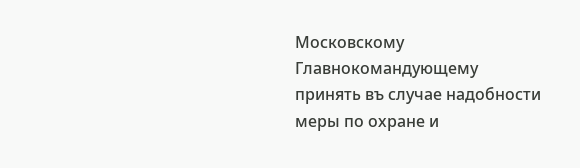Московскому Главнокомандующему принять въ случае надобности меры по охране и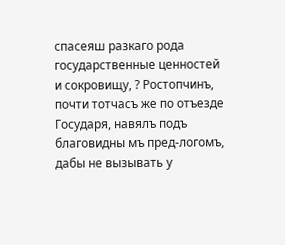спасеяш разкаго рода государственные ценностей и сокровищу, ? Ростопчинъ, почти тотчасъ же по отъезде Государя, навялъ подъ благовидны мъ пред-логомъ, дабы не вызывать у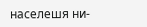населешя ни-